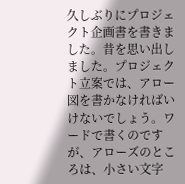久しぶりにプロジェクト企画書を書きました。昔を思い出しました。プロジェクト立案では、アロー図を書かなければいけないでしょう。ワードで書くのですが、アローズのところは、小さい文字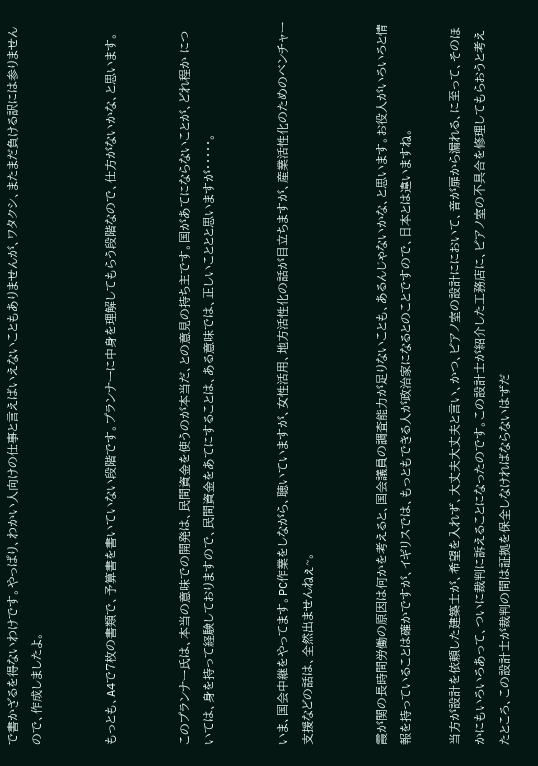で書かざるを得ないわけです。やっぱり、わかい人向けの仕事と言えばいえないこともありませんが、ワタクシ、またまだ負ける訳には参りませんので、作成しましたよ。


もっとも、A4で7枚の書類で、予算書を書いていない段階です。プランナーに中身を理解してもらう段階なので、仕方がないかな、と思います。


このプランナー氏は、本当の意味での開発は、民間資金を使うのが本当だ、との意見の持ち主です。国があてにならないことが、どれ程か については、身を持って経験しておりますので、民間資金をあてにすることは、ある意味では、正しいこととと思いますが・・・・・。


いま、国会中継をやってます。PC作業をしながら、聴いていますが、女性活用、地方活性化の話が目立ちますが、産業活性化のためのベンチャー支援などの話は、全然出ませんねぇ~。


霞が関の長時間労働の原因は何かを考えると、国会議員の調査能力が足りないことも、あるんじゃないかな、と思います。お役人がいろいろと情報を持っていることは確かですが、イギリスでは、もっともできる人が政治家になるとのことですので、日本とは違いますね。

当方が設計を依頼した建築士が、希望を入れず、大丈夫大丈夫と言い、かつ、ピアノ室の設計ににおいて、音が扉から漏れる、に至って、そのほかにもいろいろあって、ついに裁判に訴えることになったのです。この設計士が紹介した工務店に、ピアノ室の不具合を修理してもらおうと考えたところ、この設計士が裁判の間は証拠を保全しなければならないはずだ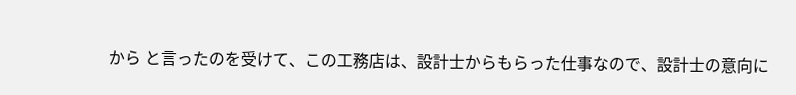から と言ったのを受けて、この工務店は、設計士からもらった仕事なので、設計士の意向に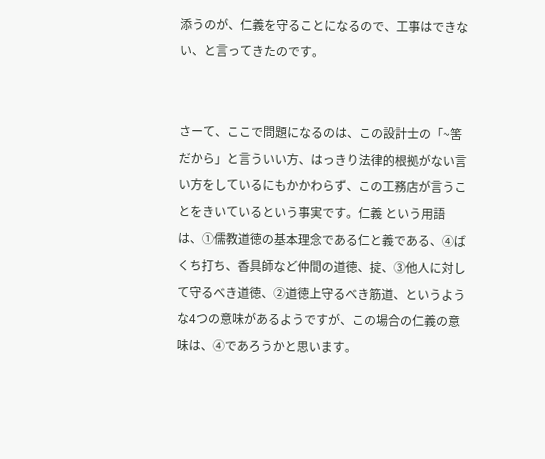添うのが、仁義を守ることになるので、工事はできない、と言ってきたのです。


さーて、ここで問題になるのは、この設計士の「~筈だから」と言ういい方、はっきり法律的根拠がない言い方をしているにもかかわらず、この工務店が言うことをきいているという事実です。仁義 という用語は、①儒教道徳の基本理念である仁と義である、④ばくち打ち、香具師など仲間の道徳、掟、③他人に対して守るべき道徳、②道徳上守るべき筋道、というような4つの意味があるようですが、この場合の仁義の意味は、④であろうかと思います。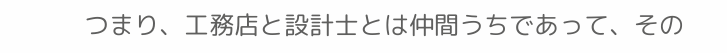つまり、工務店と設計士とは仲間うちであって、その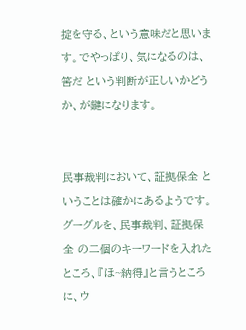掟を守る、という意味だと思います。でやっぱり、気になるのは、筈だ という判断が正しいかどうか、が鍵になります。


民事裁判において、証拠保全 ということは確かにあるようです。グーグルを、民事裁判、証拠保全 の二個のキーワードを入れたところ、『ほ~納得』と言うところに、ウ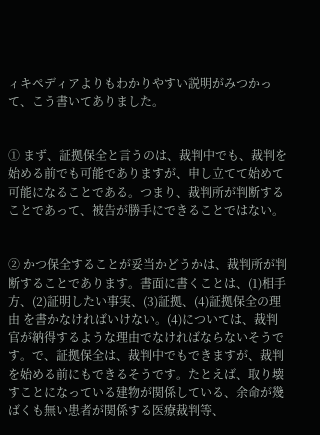ィキペディアよりもわかりやすい説明がみつかって、こう書いてありました。


① まず、証拠保全と言うのは、裁判中でも、裁判を始める前でも可能でありますが、申し立てて始めて可能になることである。つまり、裁判所が判断することであって、被告が勝手にできることではない。


② かつ保全することが妥当かどうかは、裁判所が判断することであります。書面に書くことは、(1)相手方、(2)証明したい事実、(3)証拠、(4)証拠保全の理由 を書かなければいけない。(4)については、裁判官が納得するような理由でなければならないそうです。で、証拠保全は、裁判中でもできますが、裁判を始める前にもできるそうです。たとえば、取り壊すことになっている建物が関係している、余命が幾ばくも無い患者が関係する医療裁判等、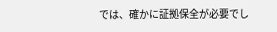では、確かに証拠保全が必要でし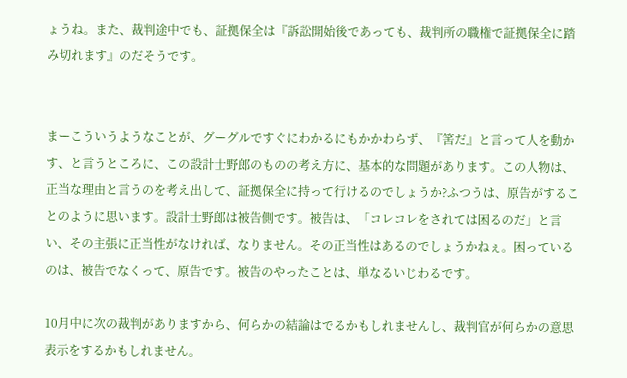ょうね。また、裁判途中でも、証拠保全は『訴訟開始後であっても、裁判所の職権で証拠保全に踏み切れます』のだそうです。


まーこういうようなことが、グーグルですぐにわかるにもかかわらず、『筈だ』と言って人を動かす、と言うところに、この設計士野郎のものの考え方に、基本的な問題があります。この人物は、正当な理由と言うのを考え出して、証拠保全に持って行けるのでしょうか?ふつうは、原告がすることのように思います。設計士野郎は被告側です。被告は、「コレコレをされては困るのだ」と言い、その主張に正当性がなければ、なりません。その正当性はあるのでしょうかねぇ。困っているのは、被告でなくって、原告です。被告のやったことは、単なるいじわるです。

10月中に次の裁判がありますから、何らかの結論はでるかもしれませんし、裁判官が何らかの意思表示をするかもしれません。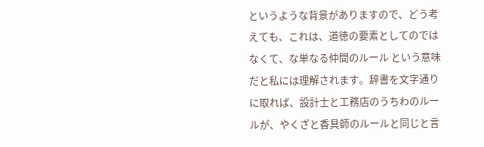というような背景がありますので、どう考えても、これは、道徳の要素としてのではなくて、な単なる仲間のルール という意味だと私には理解されます。辞書を文字通りに取れば、設計士と工務店のうちわのルールが、やくざと香具師のルールと同じと言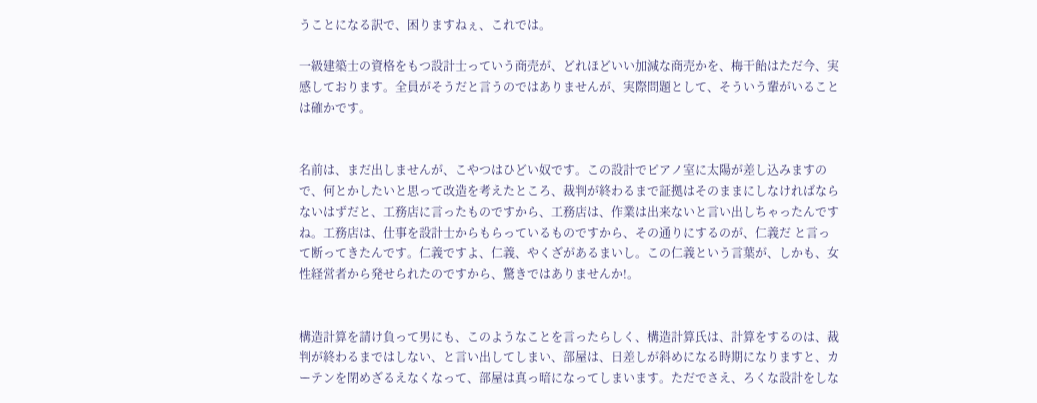うことになる訳で、困りますねぇ、これでは。

一級建築士の資格をもつ設計士っていう商売が、どれほどいい加減な商売かを、梅干飴はただ今、実感しております。全員がそうだと言うのではありませんが、実際問題として、そういう輩がいることは確かです。


名前は、まだ出しませんが、こやつはひどい奴です。この設計でピアノ室に太陽が差し込みますので、何とかしたいと思って改造を考えたところ、裁判が終わるまで証拠はそのままにしなければならないはずだと、工務店に言ったものですから、工務店は、作業は出来ないと言い出しちゃったんですね。工務店は、仕事を設計士からもらっているものですから、その通りにするのが、仁義だ と言って断ってきたんです。仁義ですよ、仁義、やくざがあるまいし。この仁義という言葉が、しかも、女性経営者から発せられたのですから、驚きではありませんか!。


構造計算を請け負って男にも、このようなことを言ったらしく、構造計算氏は、計算をするのは、裁判が終わるまではしない、と言い出してしまい、部屋は、日差しが斜めになる時期になりますと、カーテンを閉めざるえなくなって、部屋は真っ暗になってしまいます。ただでさえ、ろくな設計をしな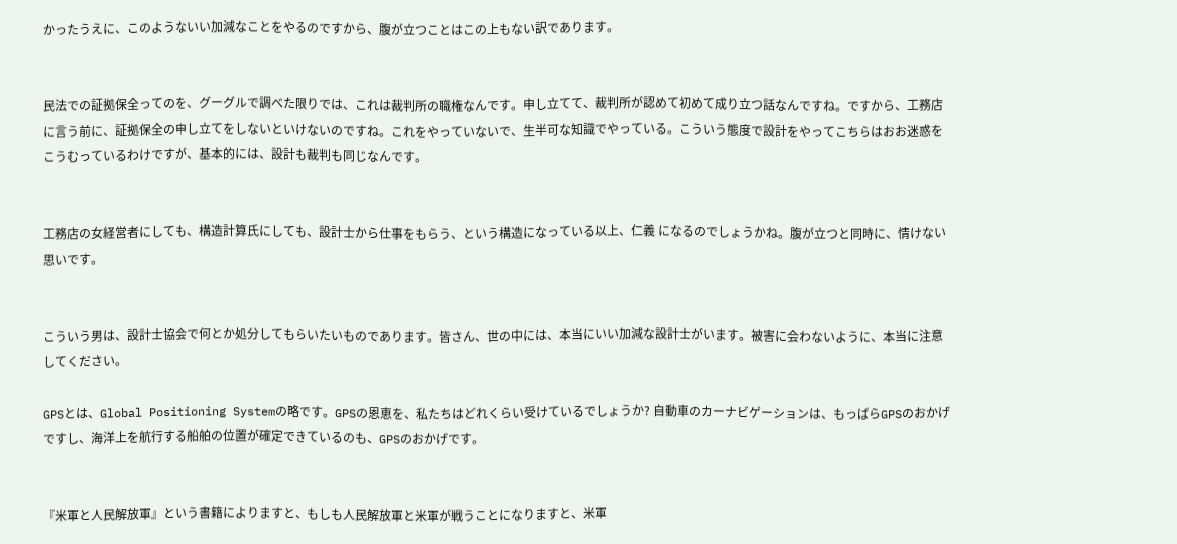かったうえに、このようないい加減なことをやるのですから、腹が立つことはこの上もない訳であります。


民法での証拠保全ってのを、グーグルで調べた限りでは、これは裁判所の職権なんです。申し立てて、裁判所が認めて初めて成り立つ話なんですね。ですから、工務店に言う前に、証拠保全の申し立てをしないといけないのですね。これをやっていないで、生半可な知識でやっている。こういう態度で設計をやってこちらはおお迷惑をこうむっているわけですが、基本的には、設計も裁判も同じなんです。


工務店の女経営者にしても、構造計算氏にしても、設計士から仕事をもらう、という構造になっている以上、仁義 になるのでしょうかね。腹が立つと同時に、情けない思いです。


こういう男は、設計士協会で何とか処分してもらいたいものであります。皆さん、世の中には、本当にいい加減な設計士がいます。被害に会わないように、本当に注意してください。

GPSとは、Global Positioning Systemの略です。GPSの恩恵を、私たちはどれくらい受けているでしょうか? 自動車のカーナビゲーションは、もっぱらGPSのおかげですし、海洋上を航行する船舶の位置が確定できているのも、GPSのおかげです。


『米軍と人民解放軍』という書籍によりますと、もしも人民解放軍と米軍が戦うことになりますと、米軍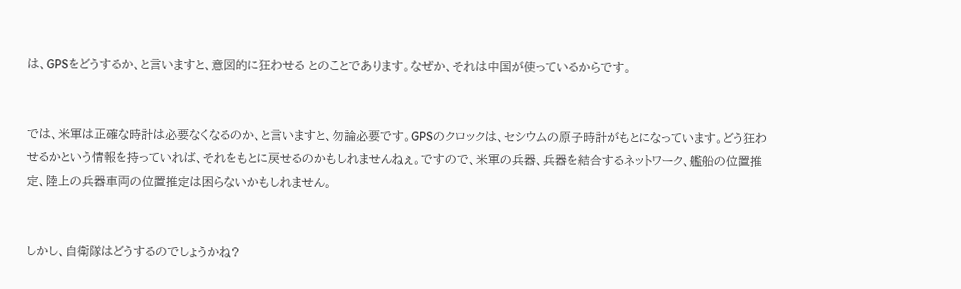は、GPSをどうするか、と言いますと、意図的に狂わせる とのことであります。なぜか、それは中国が使っているからです。


では、米軍は正確な時計は必要なくなるのか、と言いますと、勿論必要です。GPSのクロックは、セシウムの原子時計がもとになっています。どう狂わせるかという情報を持っていれば、それをもとに戻せるのかもしれませんねぇ。ですので、米軍の兵器、兵器を結合するネットワーク、艦船の位置推定、陸上の兵器車両の位置推定は困らないかもしれません。


しかし、自衛隊はどうするのでしょうかね?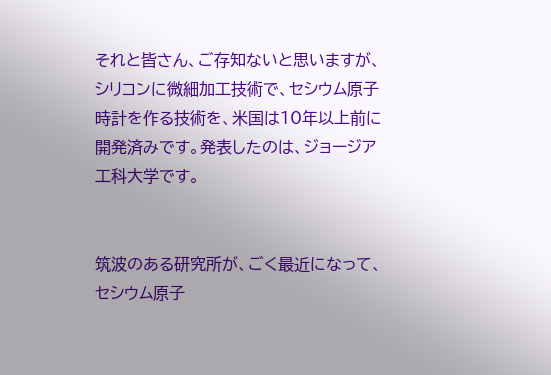それと皆さん、ご存知ないと思いますが、シリコンに微細加工技術で、セシウム原子時計を作る技術を、米国は10年以上前に開発済みです。発表したのは、ジョージア工科大学です。


筑波のある研究所が、ごく最近になって、セシウム原子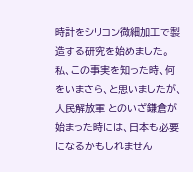時計をシリコン微細加工で製造する研究を始めました。私、この事実を知った時、何をいまさら、と思いましたが、人民解放軍 とのいざ鎌倉が始まった時には、日本も必要になるかもしれません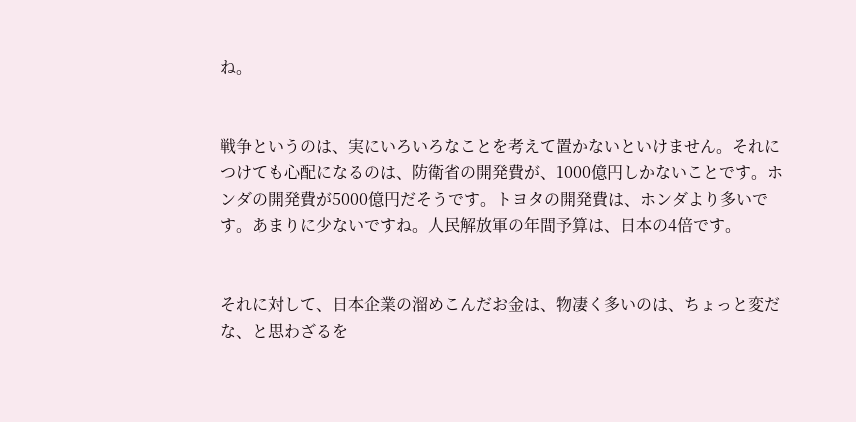ね。


戦争というのは、実にいろいろなことを考えて置かないといけません。それにつけても心配になるのは、防衛省の開発費が、1000億円しかないことです。ホンダの開発費が5000億円だそうです。トヨタの開発費は、ホンダより多いです。あまりに少ないですね。人民解放軍の年間予算は、日本の4倍です。


それに対して、日本企業の溜めこんだお金は、物凄く多いのは、ちょっと変だな、と思わざるを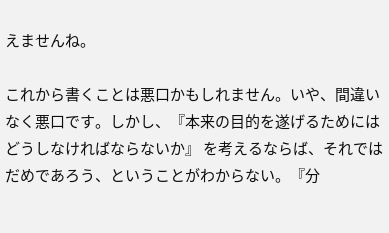えませんね。

これから書くことは悪口かもしれません。いや、間違いなく悪口です。しかし、『本来の目的を遂げるためにはどうしなければならないか』 を考えるならば、それではだめであろう、ということがわからない。『分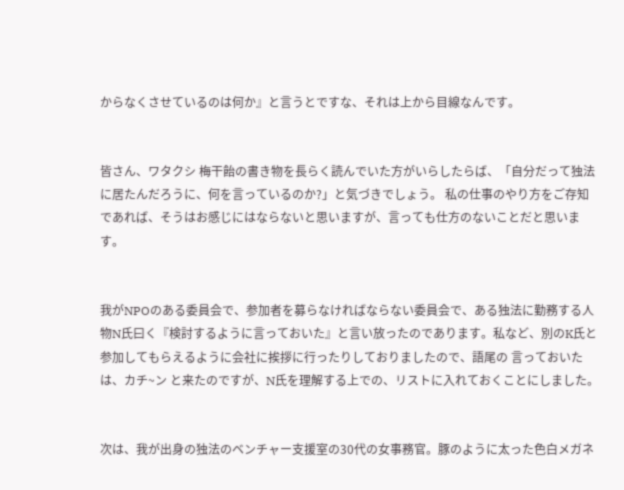からなくさせているのは何か』と言うとですな、それは上から目線なんです。


皆さん、ワタクシ 梅干飴の書き物を長らく読んでいた方がいらしたらば、「自分だって独法に居たんだろうに、何を言っているのか?」と気づきでしょう。 私の仕事のやり方をご存知であれば、そうはお感じにはならないと思いますが、言っても仕方のないことだと思います。


我がNPOのある委員会で、参加者を募らなければならない委員会で、ある独法に勤務する人物N氏曰く『検討するように言っておいた』と言い放ったのであります。私など、別のK氏と参加してもらえるように会社に挨拶に行ったりしておりましたので、語尾の 言っておいた は、カチ~ン と来たのですが、N氏を理解する上での、リストに入れておくことにしました。


次は、我が出身の独法のベンチャー支援室の30代の女事務官。豚のように太った色白メガネ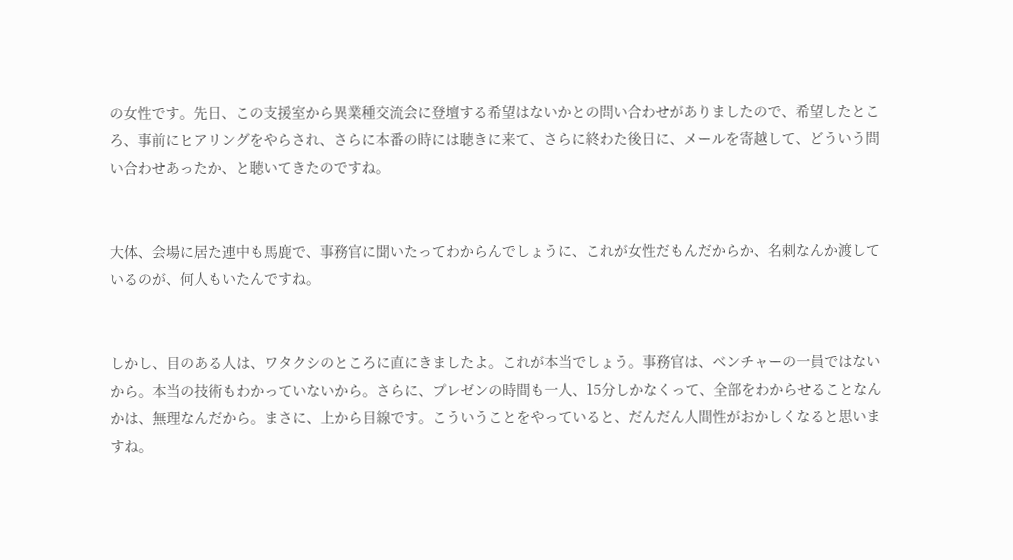の女性です。先日、この支援室から異業種交流会に登壇する希望はないかとの問い合わせがありましたので、希望したところ、事前にヒアリングをやらされ、さらに本番の時には聴きに来て、さらに終わた後日に、メールを寄越して、どういう問い合わせあったか、と聴いてきたのですね。


大体、会場に居た連中も馬鹿で、事務官に聞いたってわからんでしょうに、これが女性だもんだからか、名刺なんか渡しているのが、何人もいたんですね。


しかし、目のある人は、ワタクシのところに直にきましたよ。これが本当でしょう。事務官は、ベンチャーの一員ではないから。本当の技術もわかっていないから。さらに、プレゼンの時間も一人、15分しかなくって、全部をわからせることなんかは、無理なんだから。まさに、上から目線です。こういうことをやっていると、だんだん人間性がおかしくなると思いますね。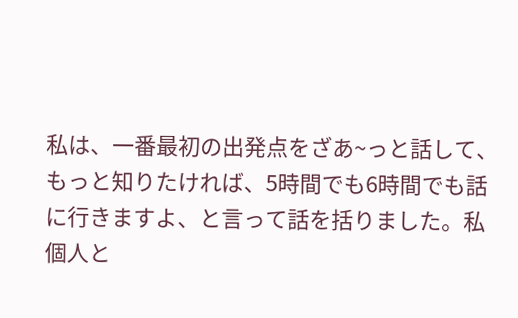私は、一番最初の出発点をざあ~っと話して、もっと知りたければ、5時間でも6時間でも話に行きますよ、と言って話を括りました。私個人と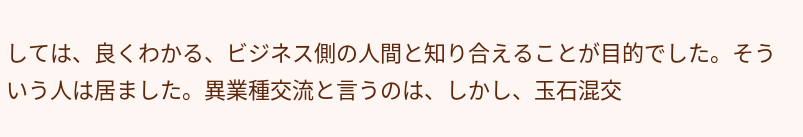しては、良くわかる、ビジネス側の人間と知り合えることが目的でした。そういう人は居ました。異業種交流と言うのは、しかし、玉石混交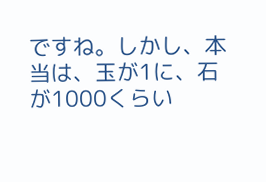ですね。しかし、本当は、玉が1に、石が1000くらい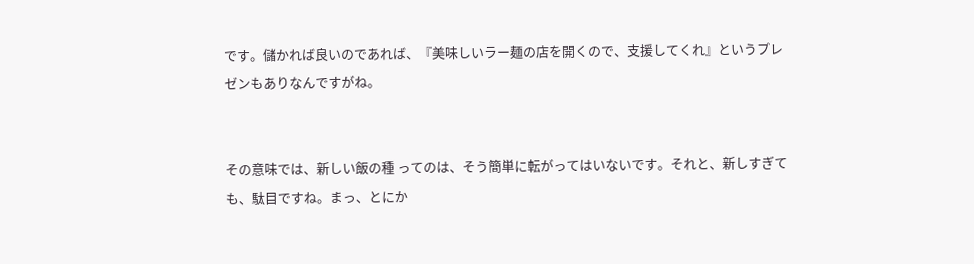です。儲かれば良いのであれば、『美味しいラー麺の店を開くので、支援してくれ』というプレゼンもありなんですがね。


その意味では、新しい飯の種 ってのは、そう簡単に転がってはいないです。それと、新しすぎても、駄目ですね。まっ、とにか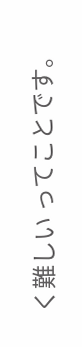く難しい ってことです。